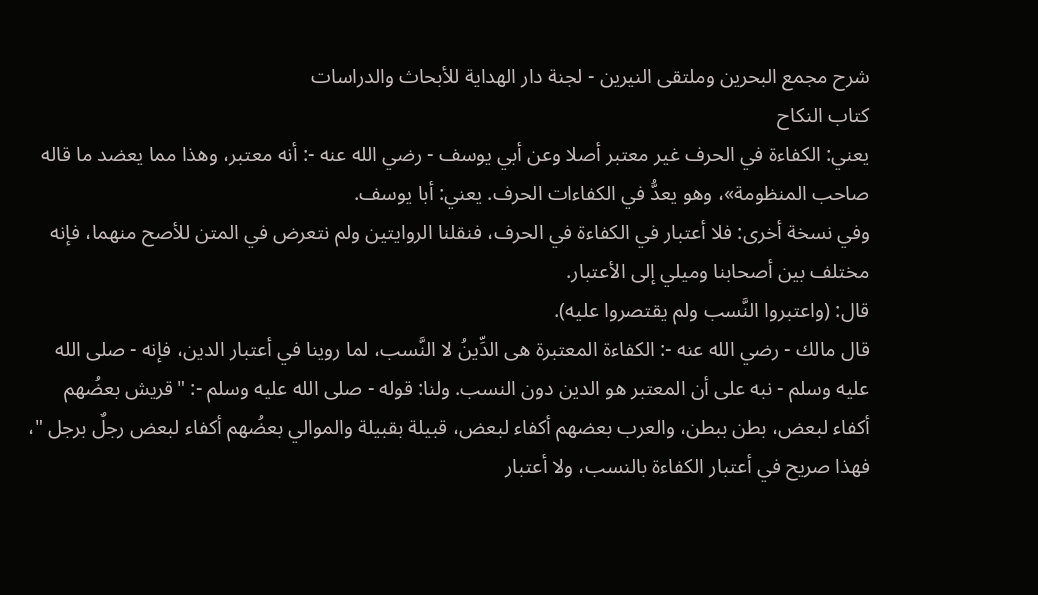شرح مجمع البحرين وملتقى النيرين - لجنة دار الهداية للأبحاث والدراسات
كتاب النكاح
يعني: الكفاءة في الحرف غير معتبر أصلا وعن أبي يوسف - رضي الله عنه -: أنه معتبر، وهذا مما يعضد ما قاله صاحب المنظومة»، وهو يعدُّ في الكفاءات الحرف. يعني: أبا يوسف.
وفي نسخة أخرى: فلا أعتبار في الكفاءة في الحرف، فنقلنا الروايتين ولم نتعرض في المتن للأصح منهما، فإنه مختلف بين أصحابنا وميلي إلى الأعتبار.
قال: (واعتبروا النَّسب ولم يقتصروا عليه).
قال مالك - رضي الله عنه -: الكفاءة المعتبرة هى الدِّينُ لا النَّسب، لما روينا في أعتبار الدين، فإنه - صلى الله عليه وسلم - نبه على أن المعتبر هو الدين دون النسب. ولنا: قوله - صلى الله عليه وسلم -: "قريش بعضُهم أكفاء لبعض، بطن ببطن، والعرب بعضهم أكفاء لبعض، قبيلة بقبيلة والموالي بعضُهم أكفاء لبعض رجلٌ برجل "، فهذا صريح في أعتبار الكفاءة بالنسب، ولا أعتبار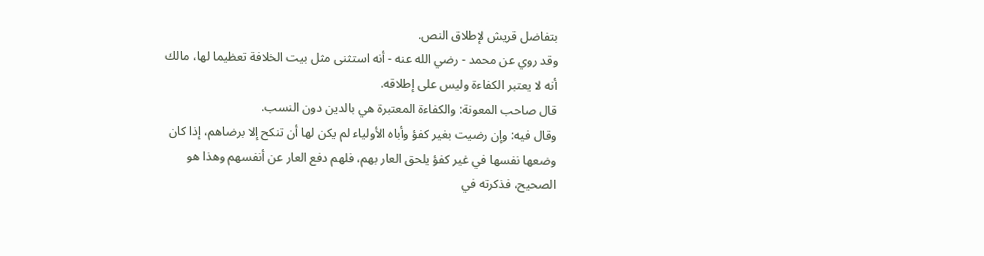بتفاضل قريش لإطلاق النص.
وقد روي عن محمد - رضي الله عنه - أنه استثنى مثل بيت الخلافة تعظيما لها، مالك أنه لا يعتبر الكفاءة وليس على إطلاقه.
قال صاحب المعونة: والكفاءة المعتبرة هي بالدين دون النسب.
وقال فيه: وإن رضيت بغير كفؤ وأباه الأولياء لم يكن لها أن تنكح إلا برضاهم، إذا كان وضعها نفسها في غير كفؤ يلحق العار بهم، فلهم دفع العار عن أنفسهم وهذا هو الصحيح، فذكرته في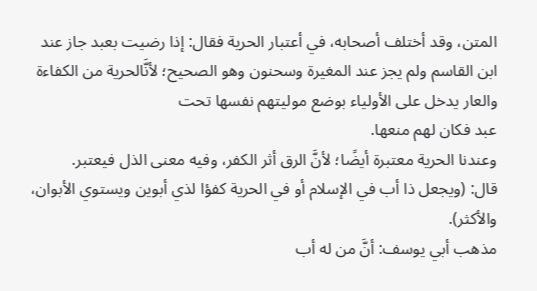المتن، وقد أختلف أصحابه، في أعتبار الحرية فقال: إذا رضيت بعبد جاز عند ابن القاسم ولم يجز عند المغيرة وسحنون وهو الصحيح؛ لأنَّالحرية من الكفاءة والعار يدخل على الأولياء بوضع موليتهم نفسها تحت
عبد فكان لهم منعها.
وعندنا الحرية معتبرة أيضًا؛ لأنَّ الرق أثر الكفر، وفيه معنى الذل فيعتبر.
قال: (ويجعل ذا أب في الإسلام أو في الحرية كفؤا لذي أبوين ويستوي الأبوان، والأكثر).
مذهب أبي يوسف: أنَّ من له أب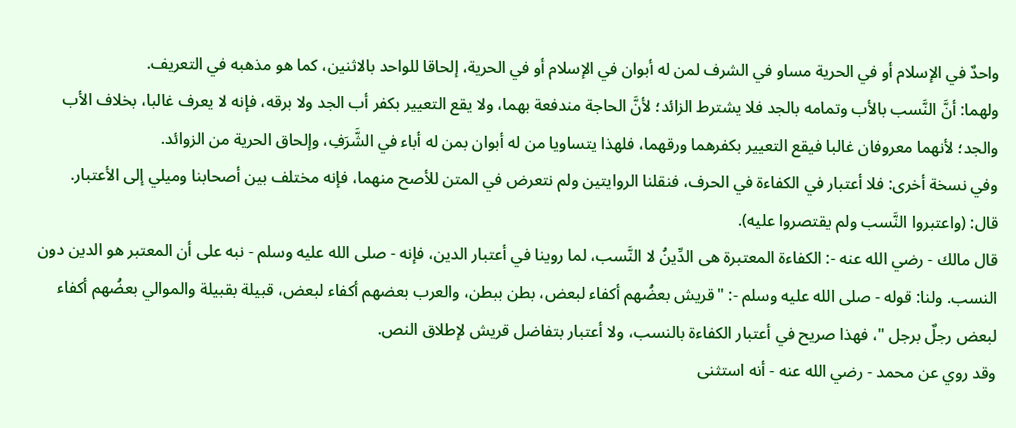واحدٌ في الإسلام أو في الحرية مساو في الشرف لمن له أبوان في الإسلام أو في الحرية، إلحاقا للواحد بالاثنين، كما هو مذهبه في التعريف.
ولهما: أنَّ النَّسب بالأب وتمامه بالجد فلا يشترط الزائد؛ لأنَّ الحاجة مندفعة بهما، ولا يقع التعيير بكفر أب الجد ولا برقه، فإنه لا يعرف غالبا، بخلاف الأب والجد؛ لأنهما معروفان غالبا فيقع التعيير بكفرهما ورقهما، فلهذا يتساويا من له أبوان بمن له أباء في الشَّرَفِ، وإلحاق الحرية من الزوائد.
وفي نسخة أخرى: فلا أعتبار في الكفاءة في الحرف، فنقلنا الروايتين ولم نتعرض في المتن للأصح منهما، فإنه مختلف بين أصحابنا وميلي إلى الأعتبار.
قال: (واعتبروا النَّسب ولم يقتصروا عليه).
قال مالك - رضي الله عنه -: الكفاءة المعتبرة هى الدِّينُ لا النَّسب، لما روينا في أعتبار الدين، فإنه - صلى الله عليه وسلم - نبه على أن المعتبر هو الدين دون النسب. ولنا: قوله - صلى الله عليه وسلم -: "قريش بعضُهم أكفاء لبعض، بطن ببطن، والعرب بعضهم أكفاء لبعض، قبيلة بقبيلة والموالي بعضُهم أكفاء لبعض رجلٌ برجل "، فهذا صريح في أعتبار الكفاءة بالنسب، ولا أعتبار بتفاضل قريش لإطلاق النص.
وقد روي عن محمد - رضي الله عنه - أنه استثنى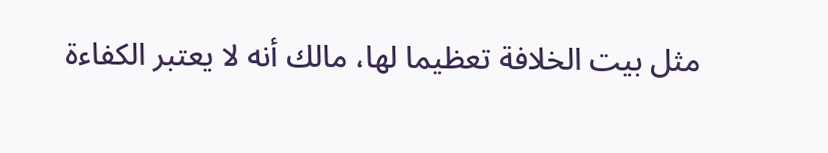مثل بيت الخلافة تعظيما لها، مالك أنه لا يعتبر الكفاءة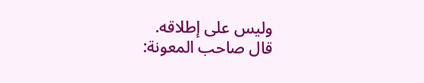وليس على إطلاقه.
قال صاحب المعونة: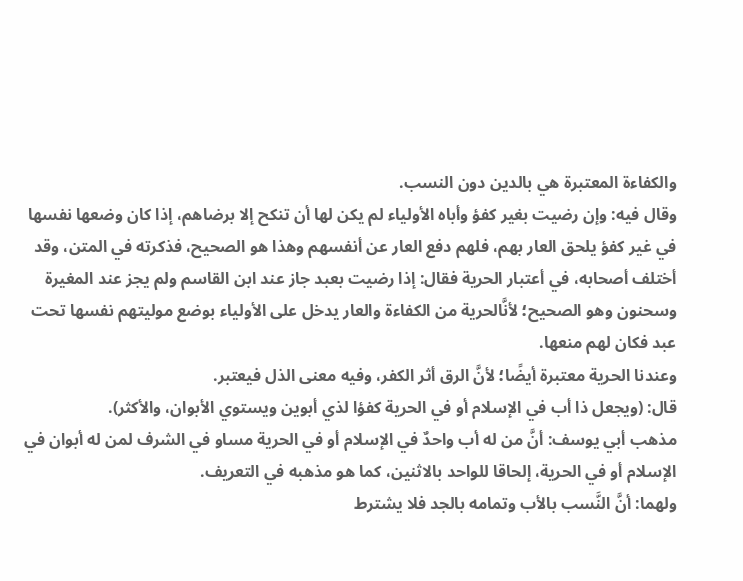والكفاءة المعتبرة هي بالدين دون النسب.
وقال فيه: وإن رضيت بغير كفؤ وأباه الأولياء لم يكن لها أن تنكح إلا برضاهم، إذا كان وضعها نفسها في غير كفؤ يلحق العار بهم، فلهم دفع العار عن أنفسهم وهذا هو الصحيح، فذكرته في المتن، وقد أختلف أصحابه، في أعتبار الحرية فقال: إذا رضيت بعبد جاز عند ابن القاسم ولم يجز عند المغيرة وسحنون وهو الصحيح؛ لأنَّالحرية من الكفاءة والعار يدخل على الأولياء بوضع موليتهم نفسها تحت
عبد فكان لهم منعها.
وعندنا الحرية معتبرة أيضًا؛ لأنَّ الرق أثر الكفر، وفيه معنى الذل فيعتبر.
قال: (ويجعل ذا أب في الإسلام أو في الحرية كفؤا لذي أبوين ويستوي الأبوان، والأكثر).
مذهب أبي يوسف: أنَّ من له أب واحدٌ في الإسلام أو في الحرية مساو في الشرف لمن له أبوان في الإسلام أو في الحرية، إلحاقا للواحد بالاثنين، كما هو مذهبه في التعريف.
ولهما: أنَّ النَّسب بالأب وتمامه بالجد فلا يشترط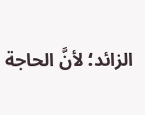الزائد؛ لأنَّ الحاجة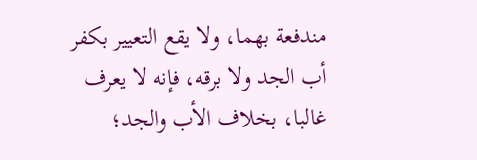مندفعة بهما، ولا يقع التعيير بكفر أب الجد ولا برقه، فإنه لا يعرف غالبا، بخلاف الأب والجد؛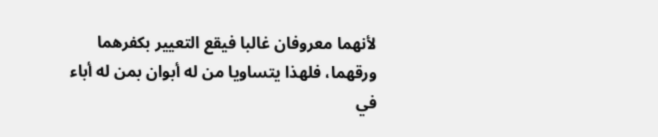لأنهما معروفان غالبا فيقع التعيير بكفرهما ورقهما، فلهذا يتساويا من له أبوان بمن له أباء في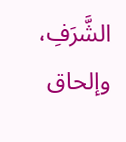الشَّرَفِ، وإلحاق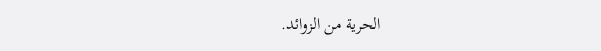الحرية من الزوائد.